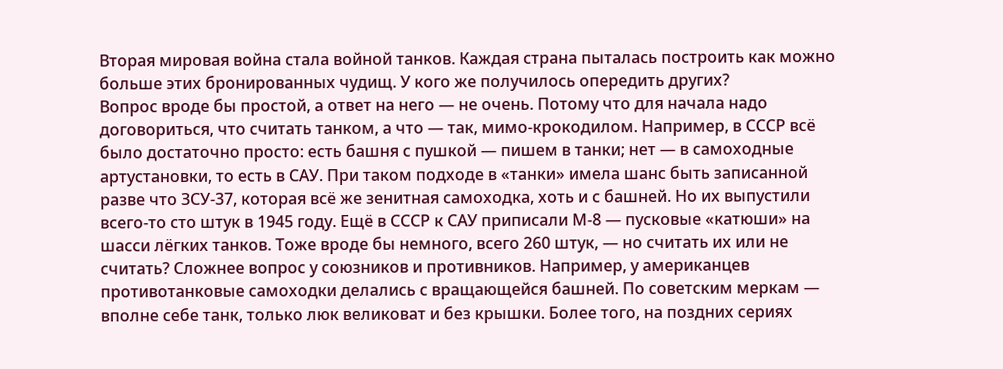Вторая мировая война стала войной танков. Каждая страна пыталась построить как можно больше этих бронированных чудищ. У кого же получилось опередить других?
Вопрос вроде бы простой, а ответ на него — не очень. Потому что для начала надо договориться, что считать танком, а что — так, мимо‑крокодилом. Например, в СССР всё было достаточно просто: есть башня с пушкой — пишем в танки; нет — в самоходные артустановки, то есть в САУ. При таком подходе в «танки» имела шанс быть записанной разве что ЗСУ-37, которая всё же зенитная самоходка, хоть и с башней. Но их выпустили всего-то сто штук в 1945 году. Ещё в СССР к САУ приписали М-8 — пусковые «катюши» на шасси лёгких танков. Тоже вроде бы немного, всего 260 штук, — но считать их или не считать? Сложнее вопрос у союзников и противников. Например, у американцев противотанковые самоходки делались с вращающейся башней. По советским меркам — вполне себе танк, только люк великоват и без крышки. Более того, на поздних сериях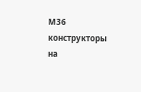М36 конструкторы на